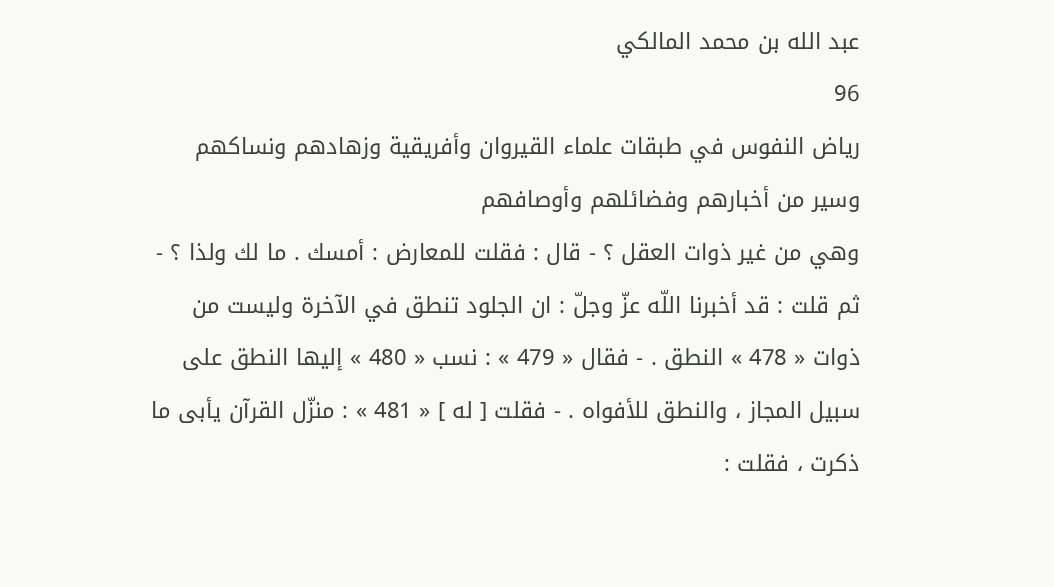عبد الله بن محمد المالكي
96
رياض النفوس في طبقات علماء القيروان وأفريقية وزهادهم ونساكهم وسير من أخبارهم وفضائلهم وأوصافهم
وهي من غير ذوات العقل ؟ - قال : فقلت للمعارض : أمسك . ما لك ولذا ؟ - ثم قلت : قد أخبرنا اللّه عزّ وجلّ : ان الجلود تنطق في الآخرة وليست من ذوات « 478 » النطق . - فقال « 479 » : نسب « 480 » إليها النطق على سبيل المجاز ، والنطق للأفواه . - فقلت [ له ] « 481 » : منزّل القرآن يأبى ما ذكرت ، فقلت :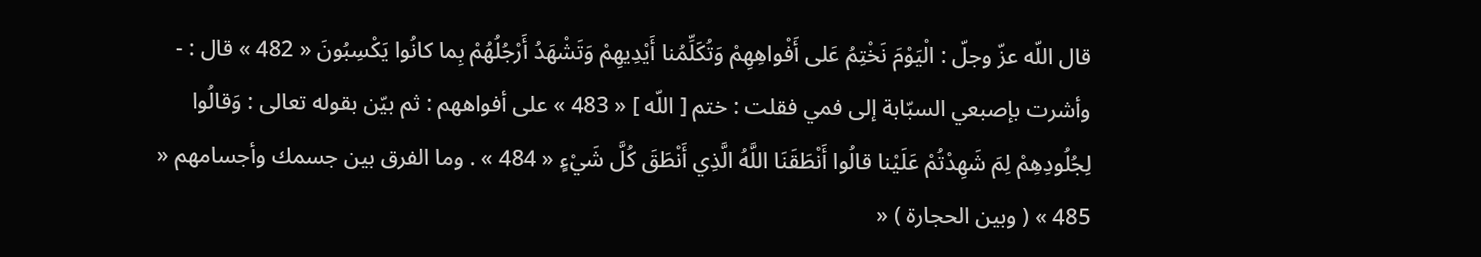قال اللّه عزّ وجلّ : الْيَوْمَ نَخْتِمُ عَلى أَفْواهِهِمْ وَتُكَلِّمُنا أَيْدِيهِمْ وَتَشْهَدُ أَرْجُلُهُمْ بِما كانُوا يَكْسِبُونَ « 482 » قال : - وأشرت بإصبعي السبّابة إلى فمي فقلت : ختم [ اللّه ] « 483 » على أفواههم : ثم بيّن بقوله تعالى : وَقالُوا لِجُلُودِهِمْ لِمَ شَهِدْتُمْ عَلَيْنا قالُوا أَنْطَقَنَا اللَّهُ الَّذِي أَنْطَقَ كُلَّ شَيْءٍ « 484 » . وما الفرق بين جسمك وأجسامهم « 485 » ( وبين الحجارة ) «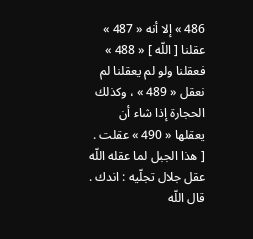486 » إلا أنه « 487 » عقلنا [ اللّه ] « 488 » فعقلنا ولو لم يعقلنا لم نعقل « 489 » ، وكذلك الحجارة إذا شاء أن يعقلها « 490 » عقلت . [ هذا الجبل لما عقله اللّه عقل جلال تجلّيه : اندك . قال اللّه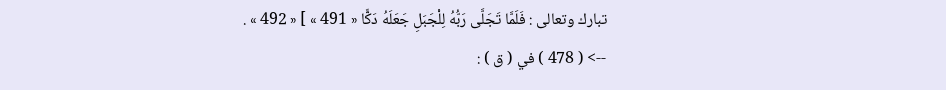تبارك وتعالى : فَلَمَّا تَجَلَّى رَبُّهُ لِلْجَبَلِ جَعَلَهُ دَكًّا « 491 » ] « 492 » .
--> ( 478 ) في ( ق ) :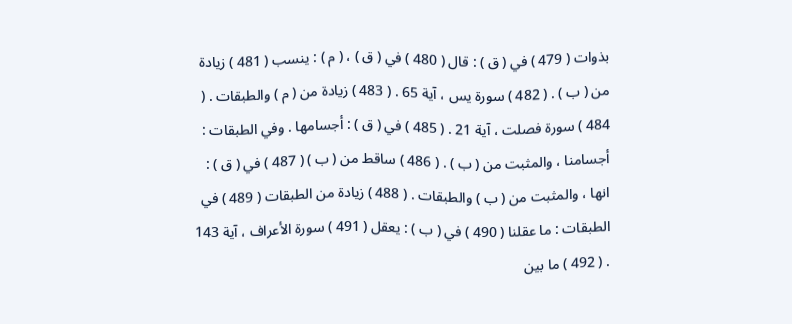بذوات ( 479 ) في ( ق ) : قال ( 480 ) في ( ق ) ، ( م ) : ينسب ( 481 ) زيادة من ( ب ) . ( 482 ) سورة يس ، آية 65 . ( 483 ) زيادة من ( م ) والطبقات . ( 484 ) سورة فصلت ، آية 21 . ( 485 ) في ( ق ) : أجسامها . وفي الطبقات : أجسامنا ، والمثبت من ( ب ) . ( 486 ) ساقط من ( ب ) ( 487 ) في ( ق ) : انها ، والمثبت من ( ب ) والطبقات . ( 488 ) زيادة من الطبقات ( 489 ) في الطبقات : ما عقلنا ( 490 ) في ( ب ) : يعقل ( 491 ) سورة الأعراف ، آية 143 . ( 492 ) ما بين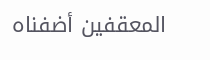المعقفين أضفناه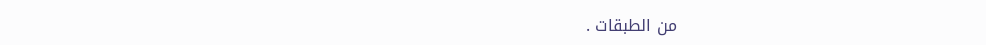من الطبقات .